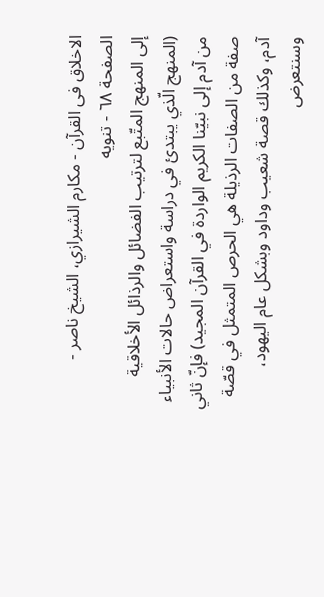الاخلاق فى القرآن - مكارم الشيرازي، الشيخ ناصر - الصفحة ٦٨ - تنويه
إلى المنهج المتّبع لترتيب الفضائل والرذائل الأخلاقية (المنهج الّذي يبتدئ في دراسة واستعراض حالات الأنبياء من آدم إلى نبيّنا الكريم الواردة في القرآن المجيد) فإنّ ثاني صفة من الصفات الرذيلة هي الحرص المتمثل في قصّة آدم، وكذلك قصة شعيب وداود وبشكل عام اليهود، وسنتعرض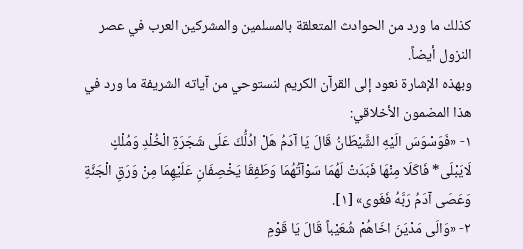كذلك ما ورد من الحوادث المتعلقة بالمسلمين والمشركين العرب في عصر النزول أيضاً.
وبهذه الإشارة نعود إلى القرآن الكريم لنستوحي من آياته الشريفة ما ورد في هذا المضمون الأخلاقي:
١- «فَوَسْوَسَ الَيْهِ الشَّيْطَانُ قَالَ يَا آدَمُ هَلْ ادُلُّكَ عَلَى شَجَرَةِ الْخُلْدِ وَمُلْكٍ لَايَبْلَى* فَاكَلَا مِنْهَا فَبَدَتْ لَهُمَا سَوْآتُهُمَا وَطَفِقَا يَخْصِفَانِ عَلَيْهِمَا مِنْ وَرَقِ الْجَنَّةِ وَعَصَى آدَمُ رَبَّهُ فَغَوى» [١].
٢- «وَالَى مَدْيَنَ اخَاهُمْ شُعَيْباً قَالَ يَا قَوْمِ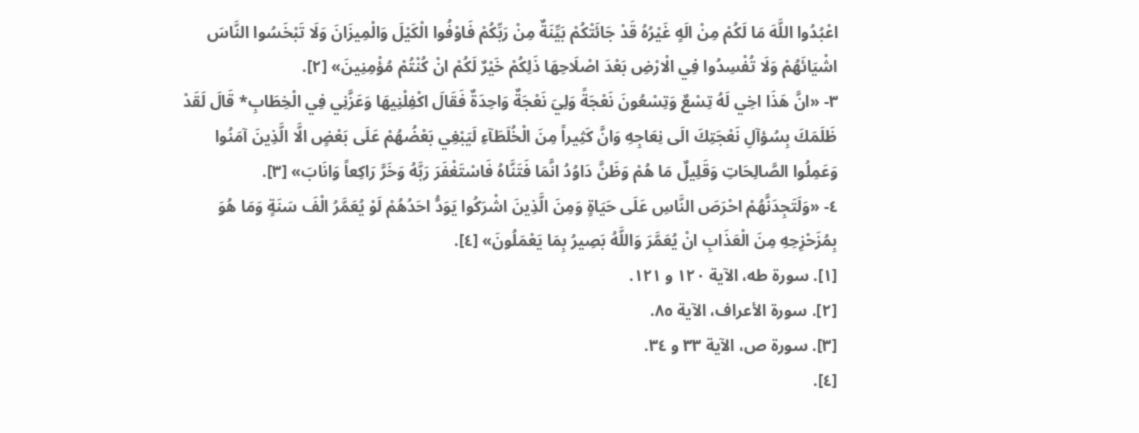اعْبُدُوا اللَّهَ مَا لَكُمْ مِنْ الَهٍ غَيْرُهُ قَدْ جَائَتْكُمْ بَيِّنَةٌ مِنْ رَبِّكُمْ فَاوْفُوا الْكَيْلَ وَالْمِيزَانَ وَلَا تَبْخَسُوا النَّاسَ اشْيَائَهُمْ وَلَا تُفْسِدُوا فِي الْارْضِ بَعْدَ اصْلَاحِهَا ذَلِكُمْ خَيْرٌ لَكُمْ انْ كُنْتُمْ مُؤْمِنِينَ» [٢].
٣- «انَّ هَذَا اخِي لَهُ تِسْعٌ وَتِسْعُونَ نَعْجَةً وَلِيَ نَعْجَةٌ وَاحِدَةٌ فَقَالَ اكْفِلْنِيهَا وَعَزَّنِي فِي الْخِطَابِ* قَالَ لَقَدْ ظَلَمَكَ بِسُؤآلِ نَعْجَتِكَ الَى نِعَاجِهِ وَانَّ كَثِيراً مِنَ الْخُلَطَآءِ لَيَبْغِي بَعْضُهُمْ عَلَى بَعْضٍ الَّا الَّذِينَ آمَنُوا وَعَمِلُوا الصَّالِحَاتِ وَقَلِيلٌ مَا هُمْ وَظَنَّ دَاوُدُ انَّمَا فَتَنَّاهُ فَاسْتَغْفَرَ رَبَّهُ وَخَرَّ رَاكِعاً وَانَابَ» [٣].
٤- «وَلَتَجِدَنَّهُمْ احْرَصَ النَّاسِ عَلَى حَيَاةٍ وَمِنَ الَّذِينَ اشْرَكُوا يَوَدُّ احَدُهُمْ لَوْ يُعَمَّرُ الْفَ سَنَةٍ وَمَا هُوَ بِمُزَحْزِحِهِ مِنَ الْعَذَابِ انْ يُعَمَّرَ وَاللَّهُ بَصِيرُ بِمَا يَعْمَلُونَ» [٤].
[١]. سورة طه، الآية ١٢٠ و ١٢١.
[٢]. سورة الأعراف، الآية ٨٥.
[٣]. سورة ص، الآية ٣٣ و ٣٤.
[٤].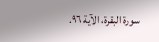سورة البقرة، الآية ٩٦.